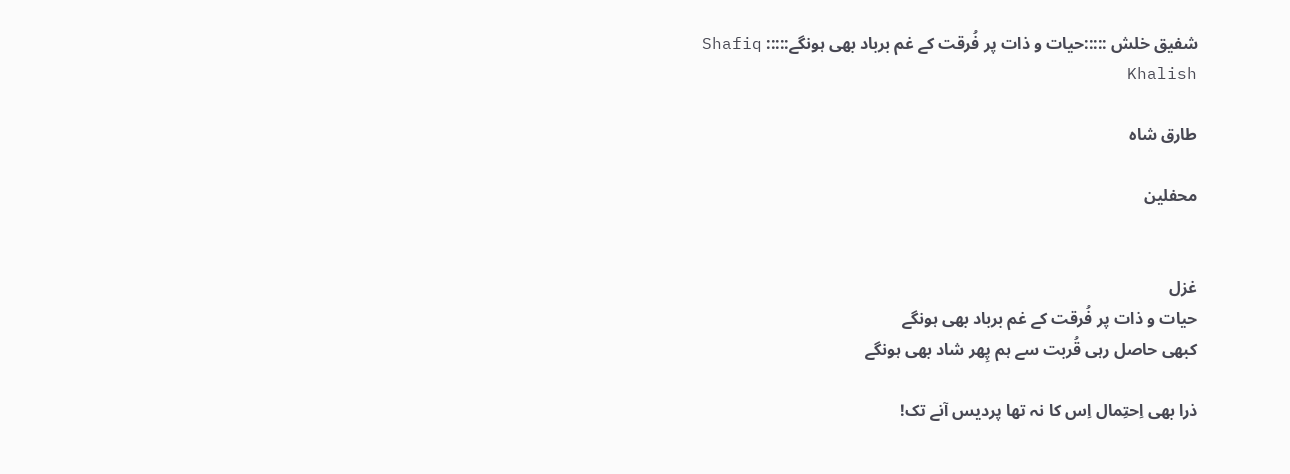شفیق خلش :::::حیات و ذات پر فُرقت کے غم برباد بھی ہونگے::::: Shafiq Khalish

طارق شاہ

محفلین


غزل
حیات و ذات پر فُرقت کے غم برباد بھی ہونگے
کبھی حاصل رہی قُربت سے ہم پِھر شاد بھی ہونگے

ذرا بھی اِحتِمال اِس کا نہ تھا پردیس آنے تک!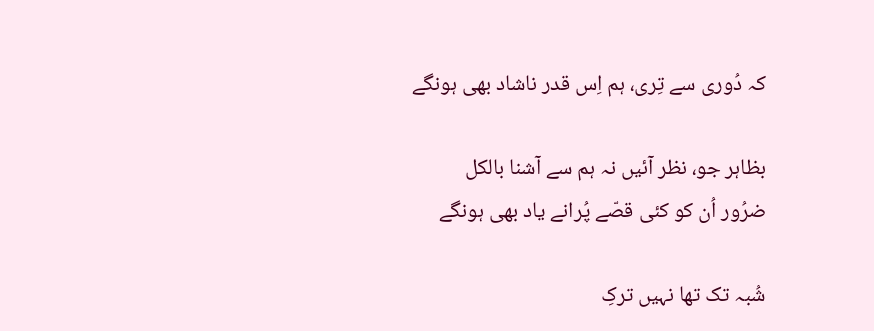کہ دُوری سے تِری، ہم اِس قدر ناشاد بھی ہونگے

بظاہر جو، نظر آئیں نہ ہم سے آشنا بالکل
ضرُور اُن کو کئی قصّے پُرانے یاد بھی ہونگے

شُبہ تک تھا نہیں ترکِ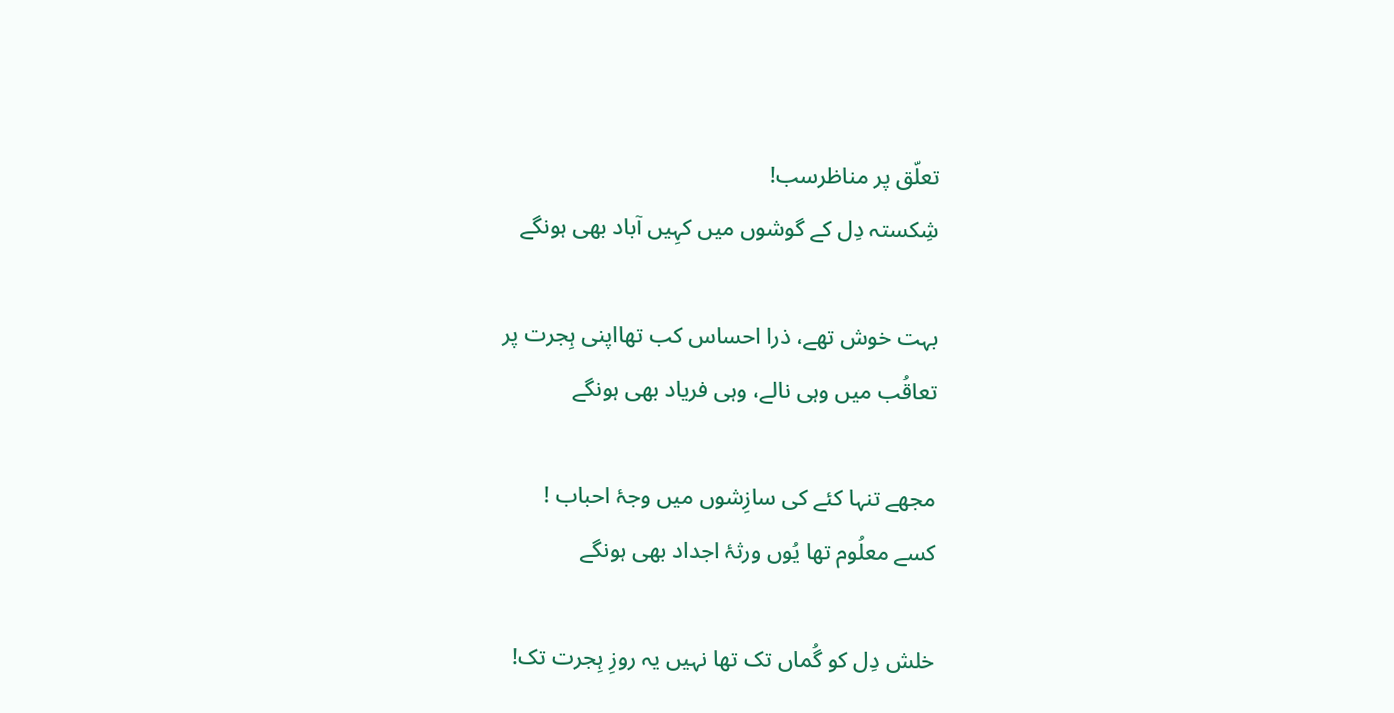تعلّق پر مناظرسب!
شِکستہ دِل کے گوشوں میں کہِیں آباد بھی ہونگے

بہت خوش تھے، ذرا احساس کب تھااپنی ہِجرت پر
تعاقُب میں وہی نالے، وہی فریاد بھی ہونگے

مجھے تنہا کئے کی سازِشوں میں وجۂ احباب !
کسے معلُوم تھا یُوں ورثۂ اجداد بھی ہونگے

خلش دِل کو گُماں تک تھا نہیں یہ روزِ ہِجرت تک!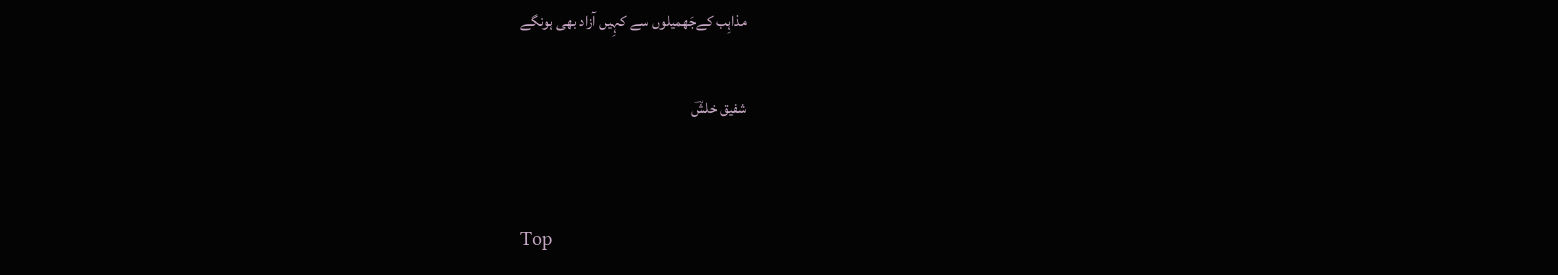مذاہِب کےجَھمیلوں سے کہِیں آزاد بھی ہونگے

شفیق خلشؔ


Top